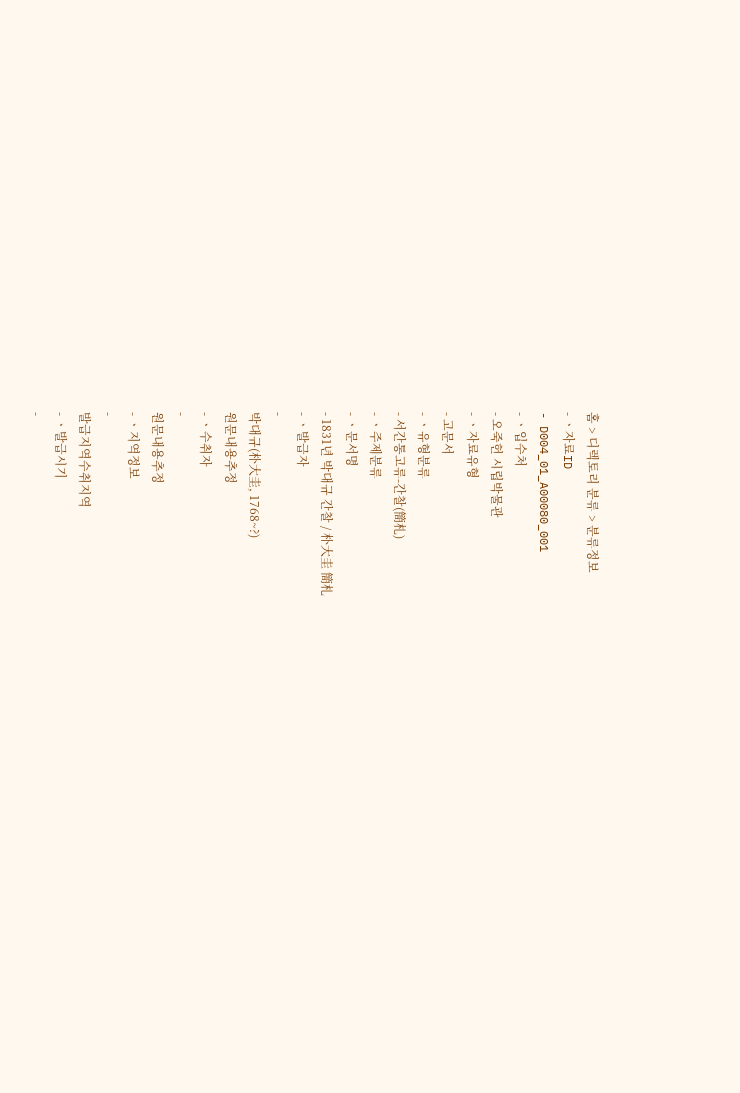홈 > 디렉토리 분류 > 분류정보
- ㆍ자료ID
- D004_01_A00080_001
- ㆍ입수처
- 오죽헌 시립박물관
- ㆍ자료유형
- 고문서
- ㆍ유형분류
- 서간통고류-간찰(簡札)
- ㆍ주제분류
- ㆍ문서명
- 1831년 박대규 간찰 / 朴大圭 簡札
- ㆍ발급자
-
박대규(朴大圭, 1768~?)
원문내용추정
- ㆍ수취자
-
원문내용추정
- ㆍ지역정보
-
발급지역수취지역
- ㆍ발급시기
-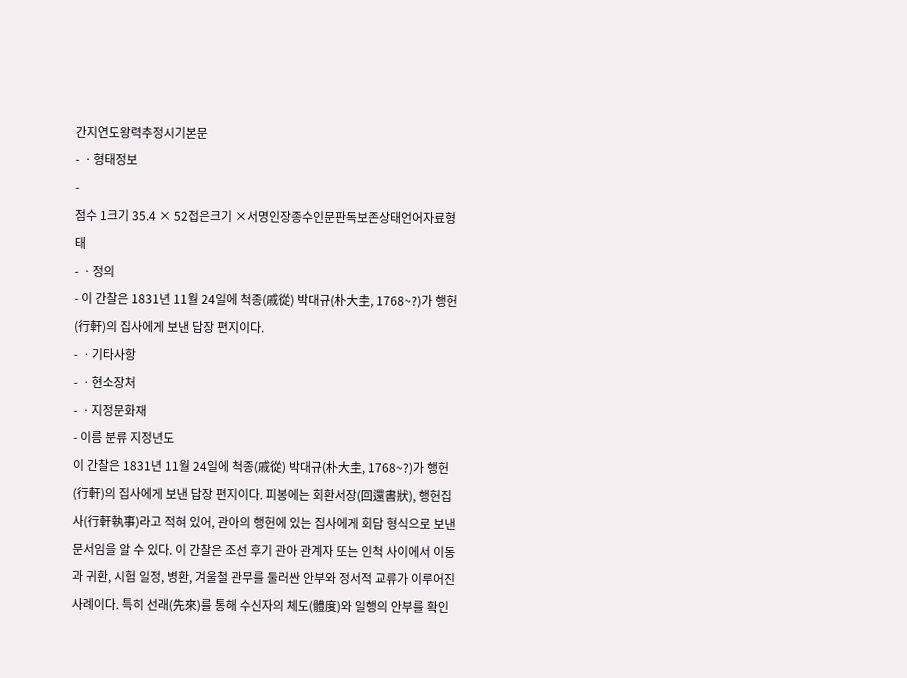간지연도왕력추정시기본문
- ㆍ형태정보
-
점수 1크기 35.4 × 52접은크기 ×서명인장종수인문판독보존상태언어자료형태
- ㆍ정의
- 이 간찰은 1831년 11월 24일에 척종(戚從) 박대규(朴大圭, 1768~?)가 행헌(行軒)의 집사에게 보낸 답장 편지이다.
- ㆍ기타사항
- ㆍ현소장처
- ㆍ지정문화재
- 이름 분류 지정년도
이 간찰은 1831년 11월 24일에 척종(戚從) 박대규(朴大圭, 1768~?)가 행헌(行軒)의 집사에게 보낸 답장 편지이다. 피봉에는 회환서장(回還書狀), 행헌집사(行軒執事)라고 적혀 있어, 관아의 행헌에 있는 집사에게 회답 형식으로 보낸 문서임을 알 수 있다. 이 간찰은 조선 후기 관아 관계자 또는 인척 사이에서 이동과 귀환, 시험 일정, 병환, 겨울철 관무를 둘러싼 안부와 정서적 교류가 이루어진 사례이다. 특히 선래(先來)를 통해 수신자의 체도(體度)와 일행의 안부를 확인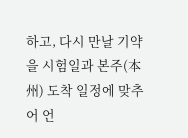하고, 다시 만날 기약을 시험일과 본주(本州) 도착 일정에 맞추어 언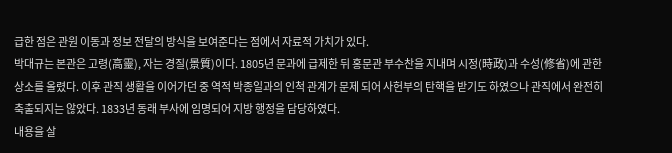급한 점은 관원 이동과 정보 전달의 방식을 보여준다는 점에서 자료적 가치가 있다.
박대규는 본관은 고령(高靈), 자는 경질(景質)이다. 1805년 문과에 급제한 뒤 홍문관 부수찬을 지내며 시정(時政)과 수성(修省)에 관한 상소를 올렸다. 이후 관직 생활을 이어가던 중 역적 박종일과의 인척 관계가 문제 되어 사헌부의 탄핵을 받기도 하였으나 관직에서 완전히 축출되지는 않았다. 1833년 동래 부사에 임명되어 지방 행정을 담당하였다.
내용을 살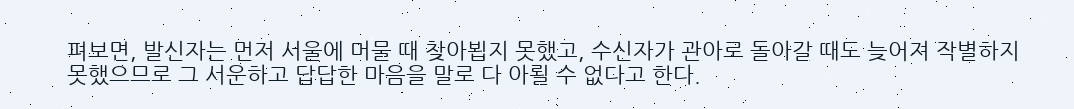펴보면, 발신자는 먼저 서울에 머물 때 찾아뵙지 못했고, 수신자가 관아로 돌아갈 때도 늦어져 작별하지 못했으므로 그 서운하고 답답한 마음을 말로 다 아뢸 수 없다고 한다.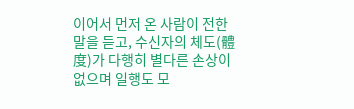이어서 먼저 온 사람이 전한 말을 듣고, 수신자의 체도(體度)가 다행히 별다른 손상이 없으며 일행도 모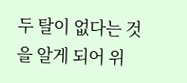두 탈이 없다는 것을 알게 되어 위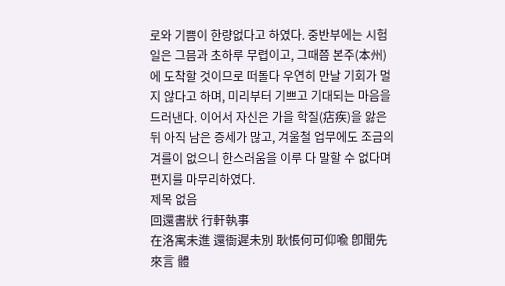로와 기쁨이 한량없다고 하였다. 중반부에는 시험일은 그믐과 초하루 무렵이고, 그때쯤 본주(本州)에 도착할 것이므로 떠돌다 우연히 만날 기회가 멀지 않다고 하며, 미리부터 기쁘고 기대되는 마음을 드러낸다. 이어서 자신은 가을 학질(痁疾)을 앓은 뒤 아직 남은 증세가 많고, 겨울철 업무에도 조금의 겨를이 없으니 한스러움을 이루 다 말할 수 없다며 편지를 마무리하였다.
제목 없음
回還書狀 行軒執事
在洛寓未進 還衙遲未別 耿悵何可仰喩 卽聞先來言 體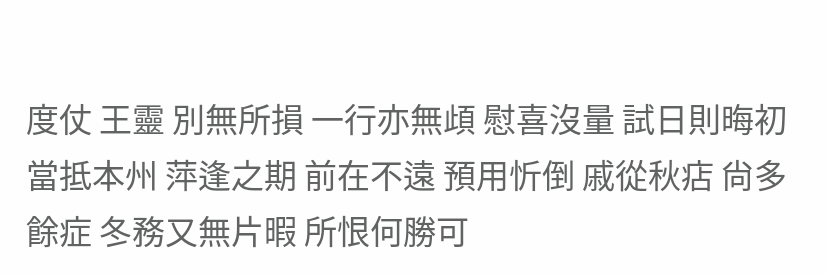度仗 王靈 別無所損 一行亦無頉 慰喜沒量 試日則晦初 當抵本州 萍逢之期 前在不遠 預用忻倒 戚從秋痁 尙多餘症 冬務又無片暇 所恨何勝可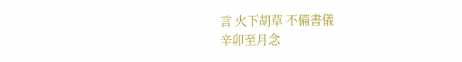言 火下胡草 不備書儀
辛卯至月念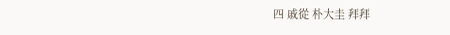四 戚從 朴大圭 拜拜